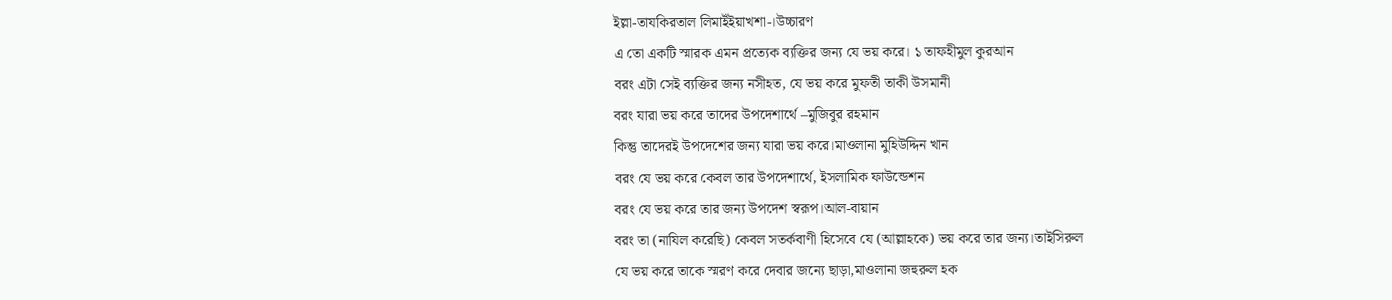ইল্লা-তাযকিরতাল লিমাইঁইয়াখশা-।উচ্চারণ
এ তো একটি স্মারক এমন প্রত্যেক ব্যক্তির জন্য যে ভয় করে। ১ তাফহীমুল কুরআন
বরং এটা সেই ব্যক্তির জন্য নসীহত, যে ভয় করে মুফতী তাকী উসমানী
বরং যারা ভয় করে তাদের উপদেশার্থে –মুজিবুর রহমান
কিন্তু তাদেরই উপদেশের জন্য যারা ভয় করে।মাওলানা মুহিউদ্দিন খান
বরং যে ভয় করে কেবল তার উপদেশার্থে, ইসলামিক ফাউন্ডেশন
বরং যে ভয় করে তার জন্য উপদেশ স্বরূপ।আল-বায়ান
বরং তা (নাযিল করেছি) কেবল সতর্কবাণী হিসেবে যে (আল্লাহকে) ভয় করে তার জন্য।তাইসিরুল
যে ভয় করে তাকে স্মরণ করে দেবার জন্যে ছাড়া,মাওলানা জহুরুল হক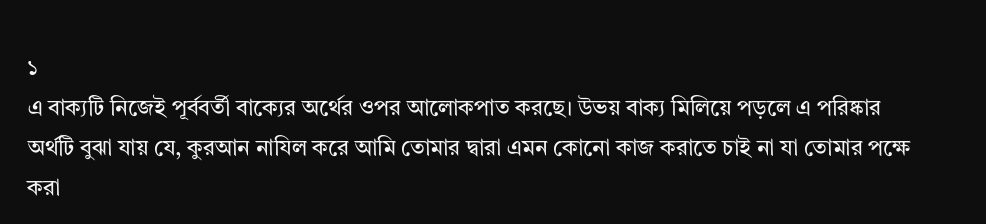১
এ বাক্যটি নিজেই পূর্ববর্তী বাক্যের অর্থের ওপর আলোকপাত করছে। উভয় বাক্য মিলিয়ে পড়লে এ পরিষ্কার অর্থটি বুঝা যায় যে, কুরআন নাযিল করে আমি তোমার দ্বারা এমন কোনো কাজ করাতে চাই না যা তোমার পক্ষে করা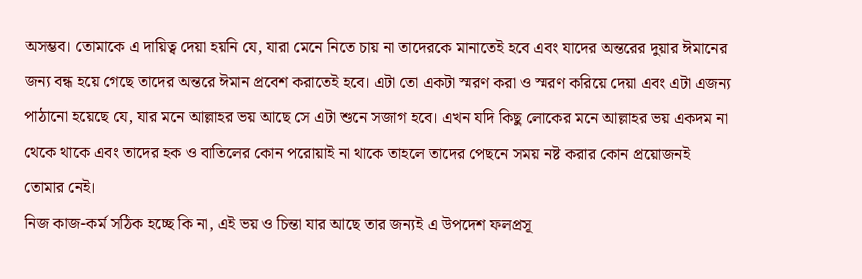অসম্ভব। তোমাকে এ দায়িত্ব দেয়া হয়নি যে, যারা মেনে নিতে চায় না তাদেরকে মানাতেই হবে এবং যাদের অন্তরের দুয়ার ঈমানের জন্য বন্ধ হয়ে গেছে তাদের অন্তরে ঈমান প্রবেশ করাতেই হবে। এটা তো একটা স্মরণ করা ও স্মরণ করিয়ে দেয়া এবং এটা এজন্য পাঠানো হয়েছে যে, যার মনে আল্লাহর ভয় আছে সে এটা শুনে সজাগ হবে। এখন যদি কিছু লোকের মনে আল্লাহর ভয় একদম না থেকে থাকে এবং তাদের হক ও বাতিলের কোন পরোয়াই না থাকে তাহলে তাদের পেছনে সময় নষ্ট করার কোন প্রয়োজনই তোমার নেই।
নিজ কাজ-কর্ম সঠিক হচ্ছে কি না, এই ভয় ও চিন্তা যার আছে তার জন্যই এ উপদেশ ফলপ্রসূ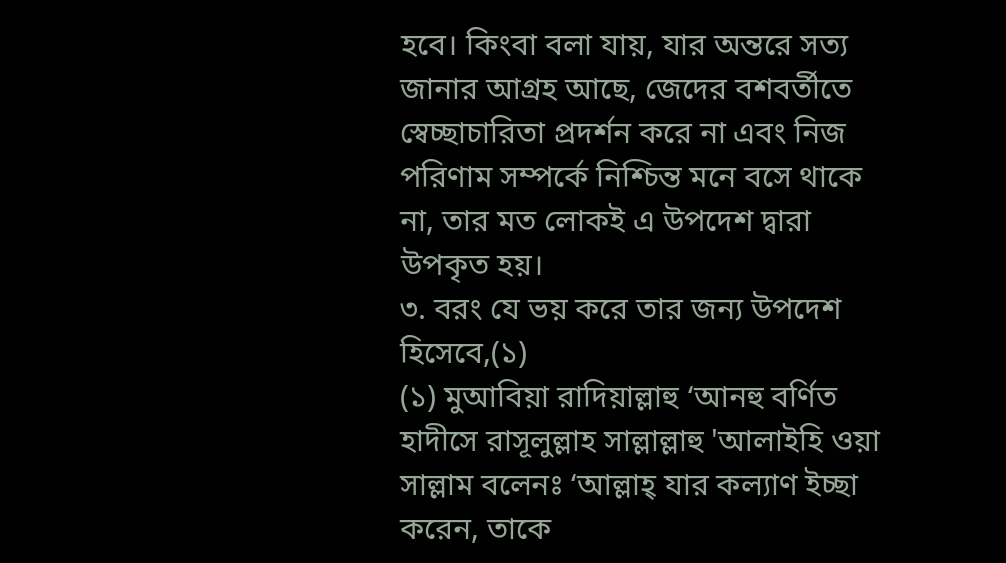হবে। কিংবা বলা যায়, যার অন্তরে সত্য জানার আগ্রহ আছে, জেদের বশবর্তীতে স্বেচ্ছাচারিতা প্রদর্শন করে না এবং নিজ পরিণাম সম্পর্কে নিশ্চিন্ত মনে বসে থাকে না, তার মত লোকই এ উপদেশ দ্বারা উপকৃত হয়।
৩. বরং যে ভয় করে তার জন্য উপদেশ হিসেবে,(১)
(১) মুআবিয়া রাদিয়াল্লাহু ‘আনহু বৰ্ণিত হাদীসে রাসূলুল্লাহ সাল্লাল্লাহু 'আলাইহি ওয়া সাল্লাম বলেনঃ ‘আল্লাহ্ যার কল্যাণ ইচ্ছা করেন, তাকে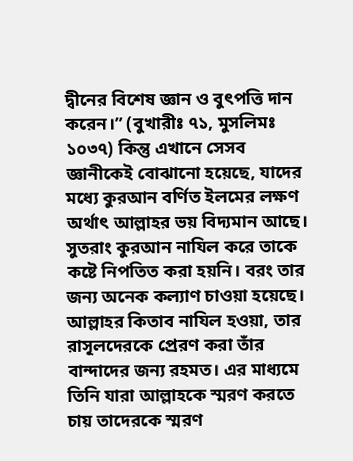দ্বীনের বিশেষ জ্ঞান ও বুৎপত্তি দান করেন।” (বুখারীঃ ৭১, মুসলিমঃ ১০৩৭) কিন্তু এখানে সেসব জ্ঞানীকেই বোঝানো হয়েছে, যাদের মধ্যে কুরআন বর্ণিত ইলমের লক্ষণ অর্থাৎ আল্লাহর ভয় বিদ্যমান আছে। সুতরাং কুরআন নাযিল করে তাকে কষ্টে নিপতিত করা হয়নি। বরং তার জন্য অনেক কল্যাণ চাওয়া হয়েছে। আল্লাহর কিতাব নাযিল হওয়া, তার রাসূলদেরকে প্রেরণ করা তাঁর বান্দাদের জন্য রহমত। এর মাধ্যমে তিনি যারা আল্লাহকে স্মরণ করতে চায় তাদেরকে স্মরণ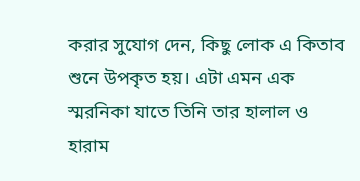করার সুযোগ দেন, কিছু লোক এ কিতাব শুনে উপকৃত হয়। এটা এমন এক স্মরনিকা যাতে তিনি তার হালাল ও হারাম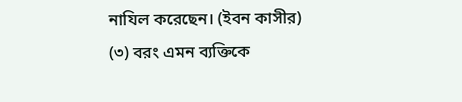নাযিল করেছেন। (ইবন কাসীর)
(৩) বরং এমন ব্যক্তিকে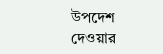উপদেশ দেওয়ার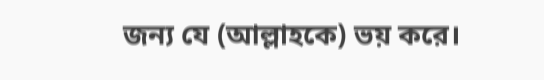জন্য যে (আল্লাহকে) ভয় করে।